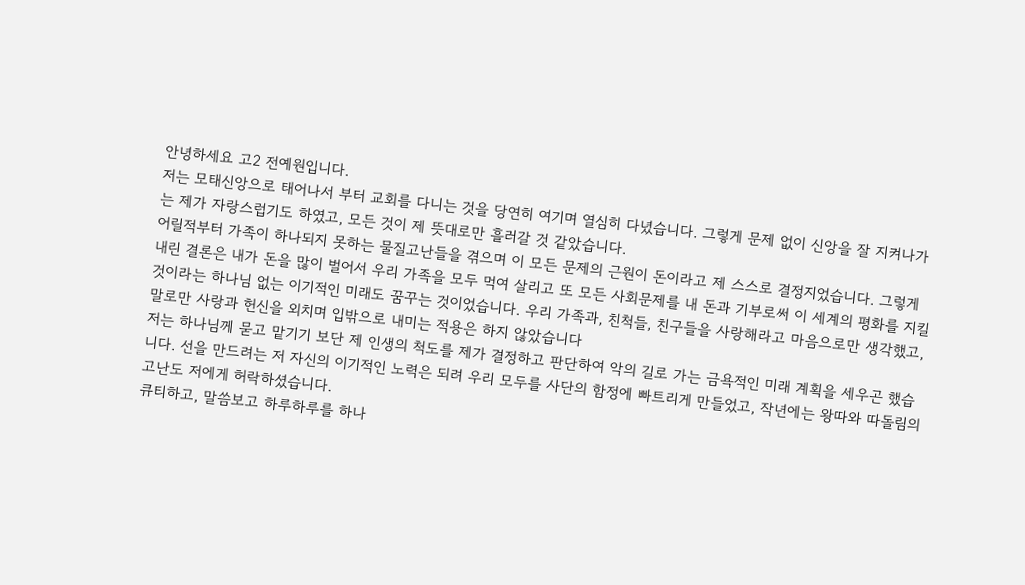안녕하세요 고2 전예원입니다.
저는 모태신앙으로 태어나서 부터 교회를 다니는 것을 당연히 여기며 열심히 다녔습니다. 그렇게 문제 없이 신앙을 잘 지켜나가는 제가 자랑스럽기도 하였고, 모든 것이 제 뜻대로만 흘러갈 것 같았습니다.
어릴적부터 가족이 하나되지 못하는 물질고난들을 겪으며 이 모든 문제의 근원이 돈이라고 제 스스로 결정지었습니다. 그렇게 내린 결론은 내가 돈을 많이 벌어서 우리 가족을 모두 먹여 살리고 또 모든 사회문제를 내 돈과 기부로써 이 세계의 평화를 지킬 것이라는 하나님 없는 이기적인 미래도 꿈꾸는 것이었습니다. 우리 가족과, 친척들, 친구들을 사랑해라고 마음으로만 생각했고, 말로만 사랑과 헌신을 외치며 입밖으로 내미는 적용은 하지 않았습니다
저는 하나님께 묻고 맡기기 보단 제 인생의 척도를 제가 결정하고 판단하여 악의 길로 가는 금욕적인 미래 계획을 세우곤 했습니다. 선을 만드려는 저 자신의 이기적인 노력은 되려 우리 모두를 사단의 함정에 빠트리게 만들었고, 작년에는 왕따와 따돌림의 고난도 저에게 허락하셨습니다.
큐티하고, 말씀보고 하루하루를 하나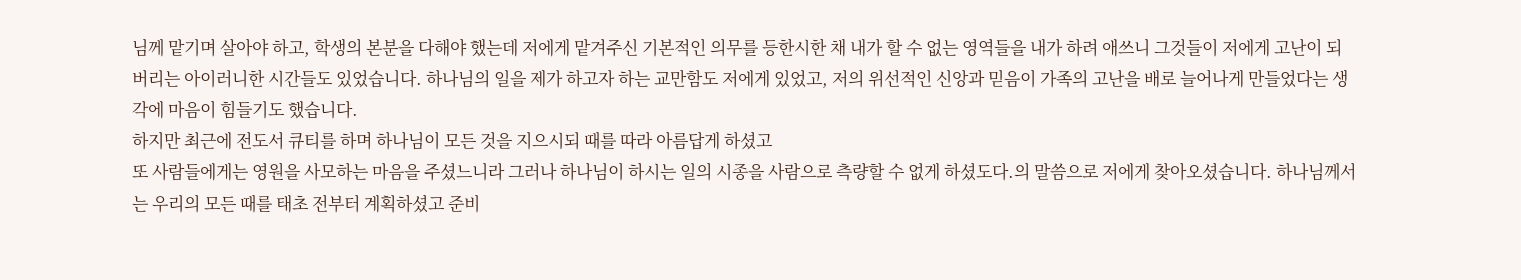님께 맡기며 살아야 하고, 학생의 본분을 다해야 했는데 저에게 맡겨주신 기본적인 의무를 등한시한 채 내가 할 수 없는 영역들을 내가 하려 애쓰니 그것들이 저에게 고난이 되버리는 아이러니한 시간들도 있었습니다. 하나님의 일을 제가 하고자 하는 교만함도 저에게 있었고, 저의 위선적인 신앙과 믿음이 가족의 고난을 배로 늘어나게 만들었다는 생각에 마음이 힘들기도 했습니다.
하지만 최근에 전도서 큐티를 하며 하나님이 모든 것을 지으시되 때를 따라 아름답게 하셨고
또 사람들에게는 영원을 사모하는 마음을 주셨느니라 그러나 하나님이 하시는 일의 시종을 사람으로 측량할 수 없게 하셨도다.의 말씀으로 저에게 찾아오셨습니다. 하나님께서는 우리의 모든 때를 태초 전부터 계획하셨고 준비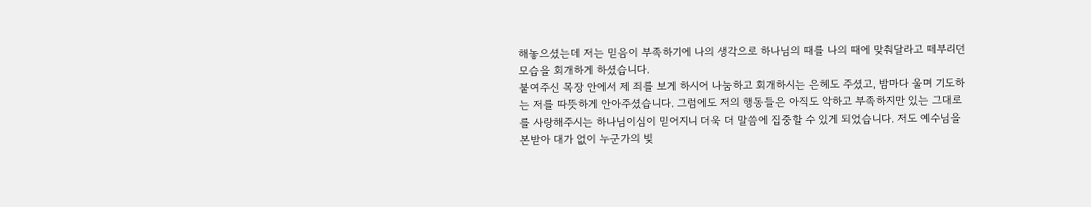해놓으셨는데 저는 믿음이 부족하기에 나의 생각으로 하나님의 때를 나의 때에 맞춰달라고 떼부리던 모습을 회개하게 하셨습니다.
붙여주신 목장 안에서 제 죄를 보게 하시어 나눔하고 회개하시는 은헤도 주셨고, 밤마다 울며 기도하는 저를 따뜻하게 안아주셨습니다. 그럼에도 저의 행동들은 아직도 악하고 부족하지만 있는 그대로를 사랑해주시는 하나님이심이 믿어지니 더욱 더 말씀에 집중할 수 있게 되었습니다. 저도 예수님을 본받아 대가 없이 누군가의 빚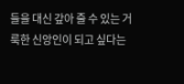들을 대신 갚아 줄 수 있는 거룩한 신앙인이 되고 싶다는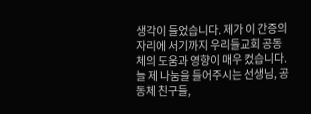생각이 들었습니다. 제가 이 간증의 자리에 서기까지 우리들교회 공동체의 도움과 영향이 매우 컸습니다. 늘 제 나눔을 들어주시는 선생님, 공동체 친구들,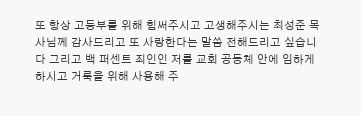또 항상 고등부를 위해 힘써주시고 고생해주시는 최성준 목사님께 감사드리고 또 사랑한다는 말씀 전해드리고 싶습니다 그리고 백 퍼센트 죄인인 저를 교회 공동체 안에 임하게 하시고 거룩을 위해 사용해 주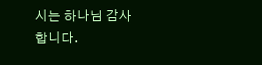시는 하나님 감사합니다.